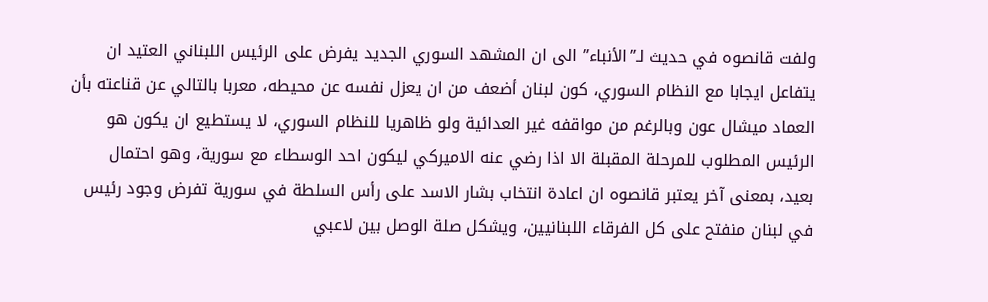ولفت قانصوه في حديث لـ”الأنباء” الى ان المشهد السوري الجديد يفرض على الرئيس اللبناني العتيد ان يتفاعل ايجابا مع النظام السوري، كون لبنان أضعف من ان يعزل نفسه عن محيطه، معربا بالتالي عن قناعته بأن العماد ميشال عون وبالرغم من مواقفه غير العدائية ولو ظاهريا للنظام السوري، لا يستطيع ان يكون هو الرئيس المطلوب للمرحلة المقبلة الا اذا رضي عنه الاميركي ليكون احد الوسطاء مع سورية، وهو احتمال بعيد، بمعنى آخر يعتبر قانصوه ان اعادة انتخاب بشار الاسد على رأس السلطة في سورية تفرض وجود رئيس في لبنان منفتح على كل الفرقاء اللبنانيين، ويشكل صلة الوصل بين لاعبي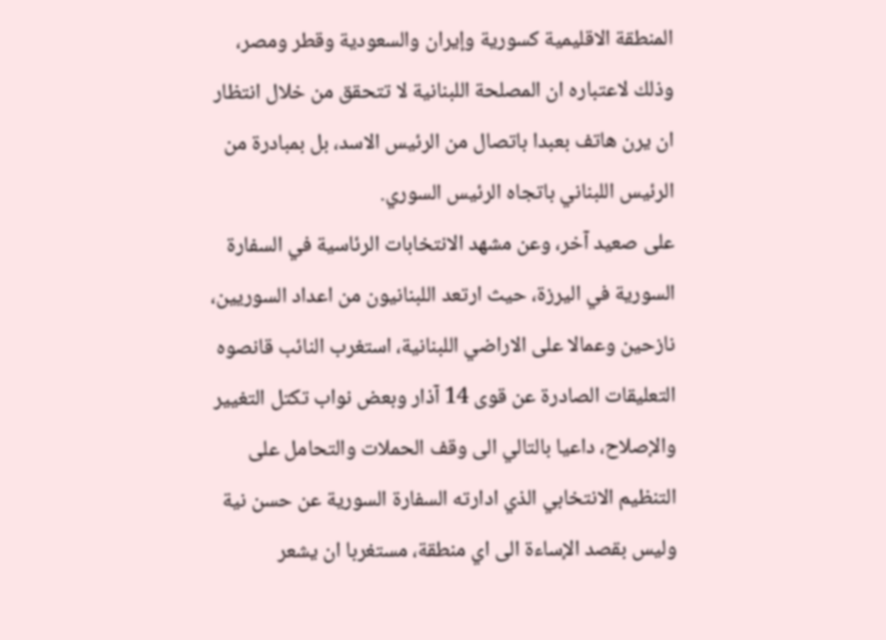المنطقة الاقليمية كسورية وإيران والسعودية وقطر ومصر، وذلك لاعتباره ان المصلحة اللبنانية لا تتحقق من خلال انتظار ان يرن هاتف بعبدا باتصال من الرئيس الاسد، بل بمبادرة من الرئيس اللبناني باتجاه الرئيس السوري.
على صعيد آخر، وعن مشهد الانتخابات الرئاسية في السفارة السورية في اليرزة، حيث ارتعد اللبنانيون من اعداد السوريين، نازحين وعمالا على الاراضي اللبنانية، استغرب النائب قانصوه التعليقات الصادرة عن قوى 14 آذار وبعض نواب تكتل التغيير والإصلاح، داعيا بالتالي الى وقف الحملات والتحامل على التنظيم الانتخابي الذي ادارته السفارة السورية عن حسن نية وليس بقصد الإساءة الى اي منطقة، مستغربا ان يشعر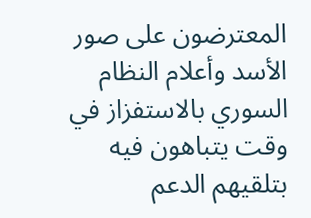المعترضون على صور الأسد وأعلام النظام السوري بالاستفزاز في وقت يتباهون فيه بتلقيهم الدعم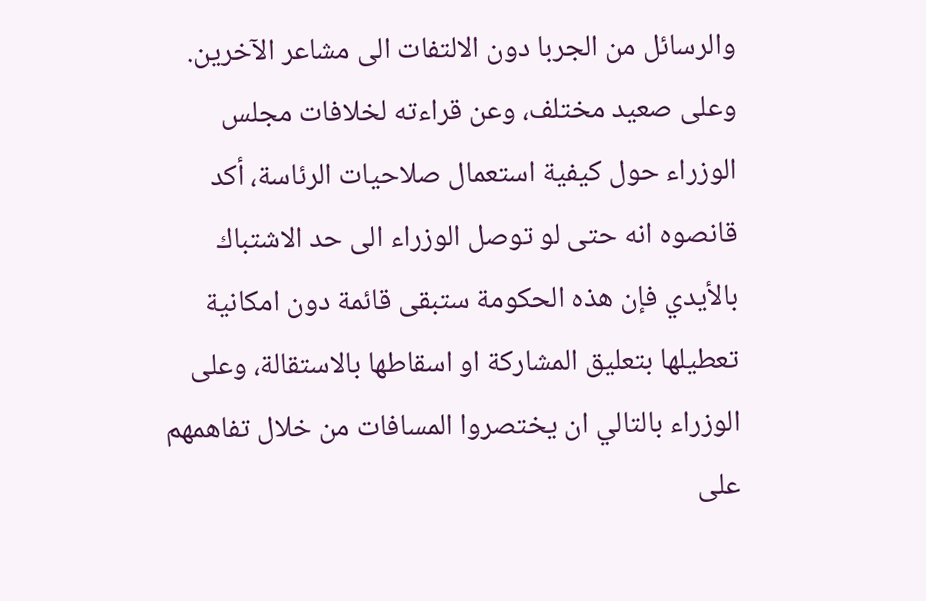والرسائل من الجربا دون الالتفات الى مشاعر الآخرين.
وعلى صعيد مختلف، وعن قراءته لخلافات مجلس الوزراء حول كيفية استعمال صلاحيات الرئاسة، أكد قانصوه انه حتى لو توصل الوزراء الى حد الاشتباك بالأيدي فإن هذه الحكومة ستبقى قائمة دون امكانية تعطيلها بتعليق المشاركة او اسقاطها بالاستقالة، وعلى الوزراء بالتالي ان يختصروا المسافات من خلال تفاهمهم على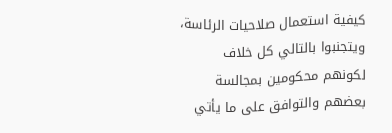كيفية استعمال صلاحيات الرئاسة، ويتجنبوا بالتالي كل خلاف لكونهم محكومين بمجالسة بعضهم والتوافق على ما يأتي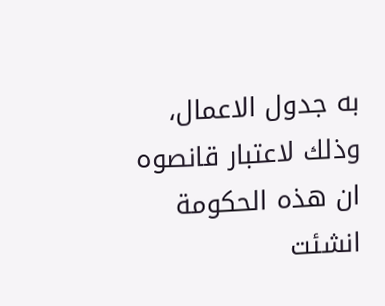به جدول الاعمال، وذلك لاعتبار قانصوه ان هذه الحكومة انشئت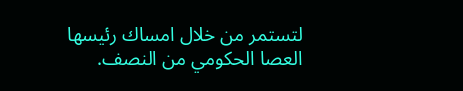لتستمر من خلال امساك رئيسها العصا الحكومي من النصف.